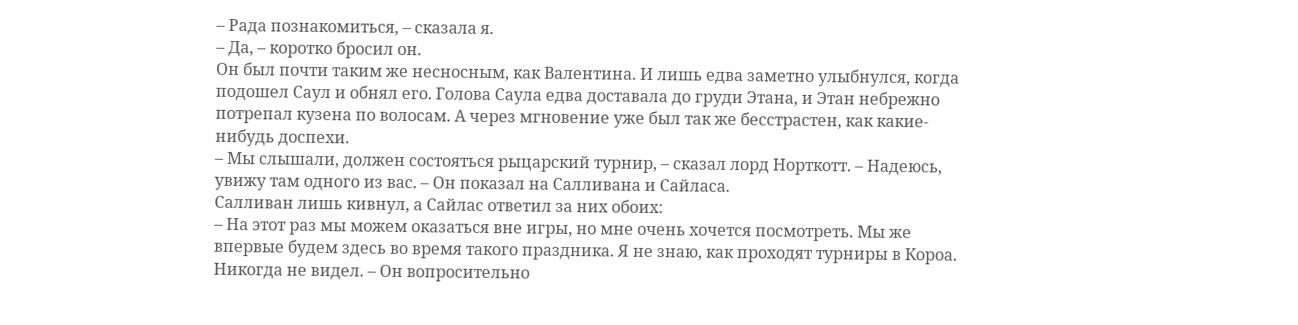– Рада познакомиться, – сказала я.
– Да, – коротко бросил он.
Он был почти таким же несносным, как Валентина. И лишь едва заметно улыбнулся, когда подошел Саул и обнял его. Голова Саула едва доставала до груди Этана, и Этан небрежно потрепал кузена по волосам. А через мгновение уже был так же бесстрастен, как какие-нибудь доспехи.
– Мы слышали, должен состояться рыцарский турнир, – сказал лорд Норткотт. – Надеюсь, увижу там одного из вас. – Он показал на Салливана и Сайласа.
Салливан лишь кивнул, а Сайлас ответил за них обоих:
– На этот раз мы можем оказаться вне игры, но мне очень хочется посмотреть. Мы же впервые будем здесь во время такого праздника. Я не знаю, как проходят турниры в Короа. Никогда не видел. – Он вопросительно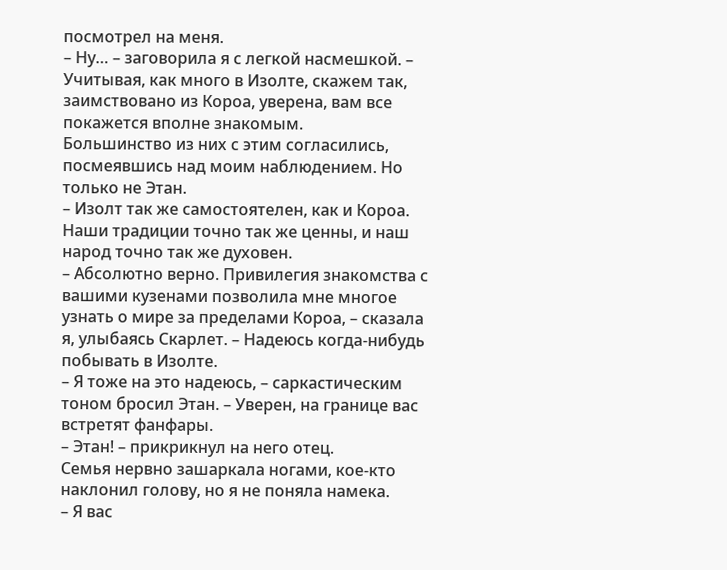посмотрел на меня.
– Ну… – заговорила я с легкой насмешкой. – Учитывая, как много в Изолте, скажем так, заимствовано из Короа, уверена, вам все покажется вполне знакомым.
Большинство из них с этим согласились, посмеявшись над моим наблюдением. Но только не Этан.
– Изолт так же самостоятелен, как и Короа. Наши традиции точно так же ценны, и наш народ точно так же духовен.
– Абсолютно верно. Привилегия знакомства с вашими кузенами позволила мне многое узнать о мире за пределами Короа, – сказала я, улыбаясь Скарлет. – Надеюсь когда-нибудь побывать в Изолте.
– Я тоже на это надеюсь, – саркастическим тоном бросил Этан. – Уверен, на границе вас встретят фанфары.
– Этан! – прикрикнул на него отец.
Семья нервно зашаркала ногами, кое-кто наклонил голову, но я не поняла намека.
– Я вас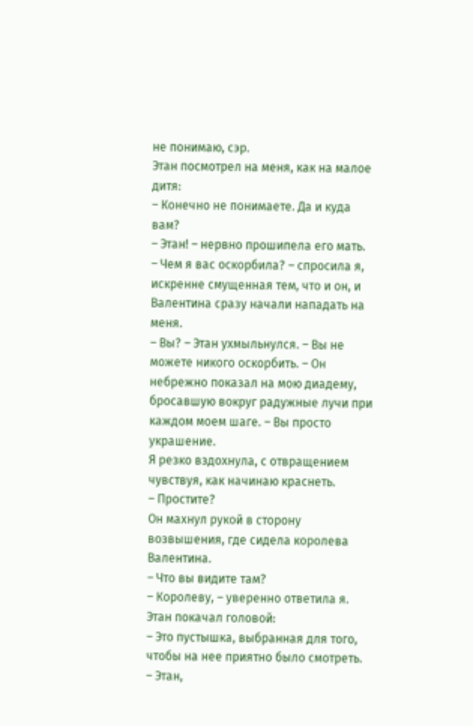не понимаю, сэр.
Этан посмотрел на меня, как на малое дитя:
– Конечно не понимаете. Да и куда вам?
– Этан! – нервно прошипела его мать.
– Чем я вас оскорбила? – спросила я, искренне смущенная тем, что и он, и Валентина сразу начали нападать на меня.
– Вы? – Этан ухмыльнулся. – Вы не можете никого оскорбить. – Он небрежно показал на мою диадему, бросавшую вокруг радужные лучи при каждом моем шаге. – Вы просто украшение.
Я резко вздохнула, с отвращением чувствуя, как начинаю краснеть.
– Простите?
Он махнул рукой в сторону возвышения, где сидела королева Валентина.
– Что вы видите там?
– Королеву, – уверенно ответила я.
Этан покачал головой:
– Это пустышка, выбранная для того, чтобы на нее приятно было смотреть.
– Этан,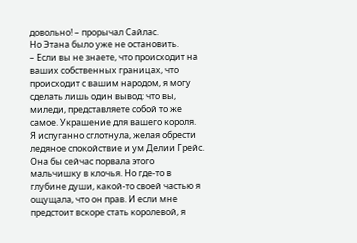довольно! – прорычал Сайлас.
Но Этана было уже не остановить.
– Если вы не знаете, что происходит на ваших собственных границах, что происходит с вашим народом, я могу сделать лишь один вывод: что вы, миледи, представляете собой то же самое. Украшение для вашего короля.
Я испуганно сглотнула, желая обрести ледяное спокойствие и ум Делии Грейс. Она бы сейчас порвала этого мальчишку в клочья. Но где-то в глубине души, какой-то своей частью я ощущала, что он прав. И если мне предстоит вскоре стать королевой, я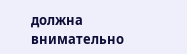должна внимательно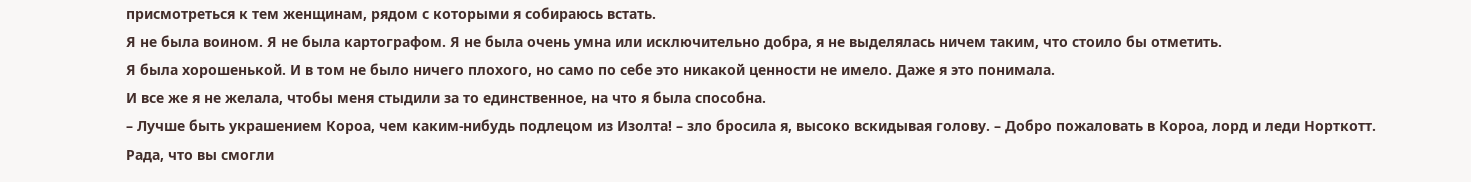присмотреться к тем женщинам, рядом с которыми я собираюсь встать.
Я не была воином. Я не была картографом. Я не была очень умна или исключительно добра, я не выделялась ничем таким, что стоило бы отметить.
Я была хорошенькой. И в том не было ничего плохого, но само по себе это никакой ценности не имело. Даже я это понимала.
И все же я не желала, чтобы меня стыдили за то единственное, на что я была способна.
– Лучше быть украшением Короа, чем каким-нибудь подлецом из Изолта! – зло бросила я, высоко вскидывая голову. – Добро пожаловать в Короа, лорд и леди Норткотт. Рада, что вы смогли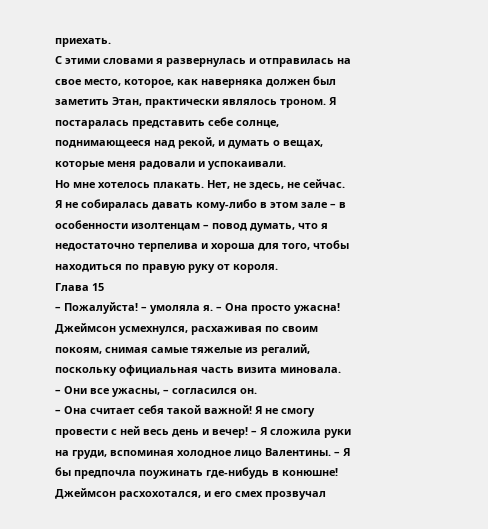приехать.
С этими словами я развернулась и отправилась на свое место, которое, как наверняка должен был заметить Этан, практически являлось троном. Я постаралась представить себе солнце, поднимающееся над рекой, и думать о вещах, которые меня радовали и успокаивали.
Но мне хотелось плакать. Нет, не здесь, не сейчас. Я не собиралась давать кому-либо в этом зале – в особенности изолтенцам – повод думать, что я недостаточно терпелива и хороша для того, чтобы находиться по правую руку от короля.
Глава 15
– Пожалуйста! – умоляла я. – Она просто ужасна!
Джеймсон усмехнулся, расхаживая по своим покоям, снимая самые тяжелые из регалий, поскольку официальная часть визита миновала.
– Они все ужасны, – согласился он.
– Она считает себя такой важной! Я не смогу провести с ней весь день и вечер! – Я сложила руки на груди, вспоминая холодное лицо Валентины. – Я бы предпочла поужинать где-нибудь в конюшне!
Джеймсон расхохотался, и его смех прозвучал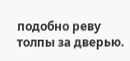подобно реву толпы за дверью.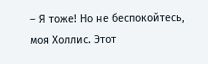– Я тоже! Но не беспокойтесь, моя Холлис. Этот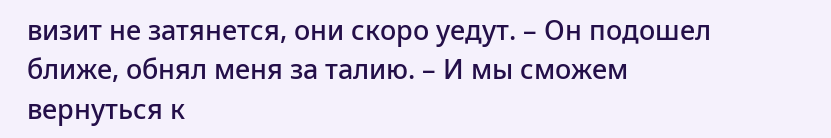визит не затянется, они скоро уедут. – Он подошел ближе, обнял меня за талию. – И мы сможем вернуться к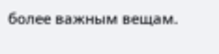более важным вещам.